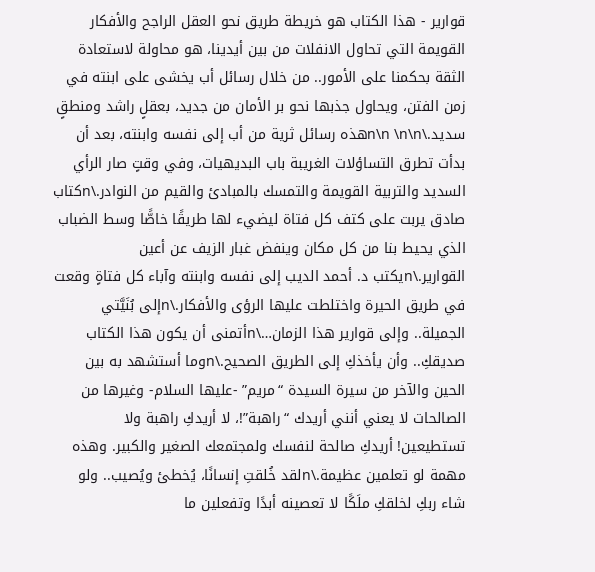قوارير - هذا الكتاب هو خريطة طريق نحو العقل الراجح والأفكار القويمة التي تحاول الانفلات من بين أيدينا، هو محاولة لاستعادة الثقة بحكمنا على الأمور.. من خلال رسائل أب يخشى على ابنته في زمن الفتن، ويحاول جذبها نحو بر الأمان من جديد، بعقلٍ راشد ومنطقٍ سديد.\n\n \n\nهذه رسائل ثرية من أب إلى نفسه وابنته، بعد أن بدأت تطرق التساؤلات الغريبة باب البديهيات، وفي وقتٍ صار الرأي السديد والتربية القويمة والتمسك بالمبادئ والقيم من النوادر.\nكتاب صادق يربت على كتف كل فتاة ليضيء لها طريقًا خاصًّا وسط الضباب الذي يحيط بنا من كل مكان وينفض غبار الزيف عن أعين القوارير.\nيكتب د. أحمد الديب إلى نفسه وابنته وآباء كل فتاةٍ وقعت في طريق الحيرة واختلطت عليها الرؤى والأفكار.\nإلى بُنَيَّتي الجميلة.. وإلى قوارير هذا الزمان…\nأتمنى أن يكون هذا الكتاب صديقكِ.. وأن يأخذكِ إلى الطريق الصحيح.\nوما أستشهد به بين الحين والآخر من سيرة السيدة “مريم” -عليها السلام- وغيرها من الصالحات لا يعني أنني أريدك “راهبة”!، لا أريدكِ راهبة ولا تستطيعين! أريدكِ صالحة لنفسك ولمجتمعك الصغير والكبير. وهذه مهمة لو تعلمين عظيمة.\nلقد خُلقتِ إنسانًا، يُخطئ ويُصيب.. ولو شاء ربكِ لخلقكِ ملَكًا لا تعصينه أبدًا وتفعلين ما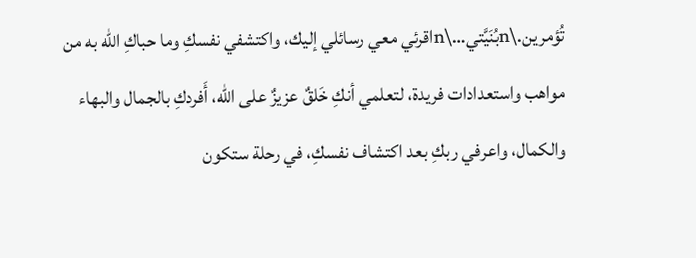تُؤمرين.\nبُنَيَّتي…\nاقرئي معي رسائلي إليك، واكتشفي نفسكِ وما حباكِ الله به من مواهب واستعدادات فريدة، لتعلمي أنكِ خَلقٌ عزيزٌ على الله، أَفردكِ بالجمال والبهاء والكمال، واعرفي ربكِ بعد اكتشاف نفسكِ، في رحلة ستكون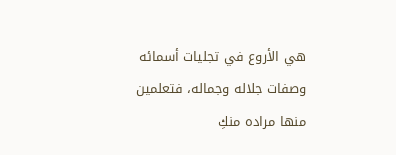هي الأروع في تجليات أسمائه وصفات جلاله وجماله، فتعلمين منها مراده منكِ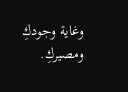وغاية وجودكِ ومصيركِ.